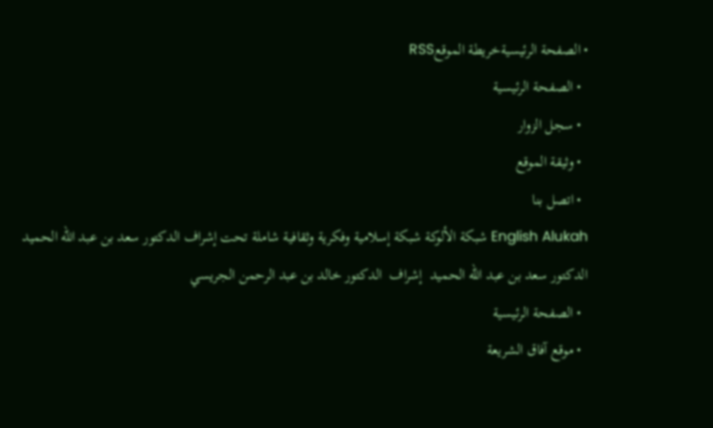• الصفحة الرئيسيةخريطة الموقعRSS
  • الصفحة الرئيسية
  • سجل الزوار
  • وثيقة الموقع
  • اتصل بنا
English Alukah شبكة الألوكة شبكة إسلامية وفكرية وثقافية شاملة تحت إشراف الدكتور سعد بن عبد الله الحميد
الدكتور سعد بن عبد الله الحميد  إشراف  الدكتور خالد بن عبد الرحمن الجريسي
  • الصفحة الرئيسية
  • موقع آفاق الشريعة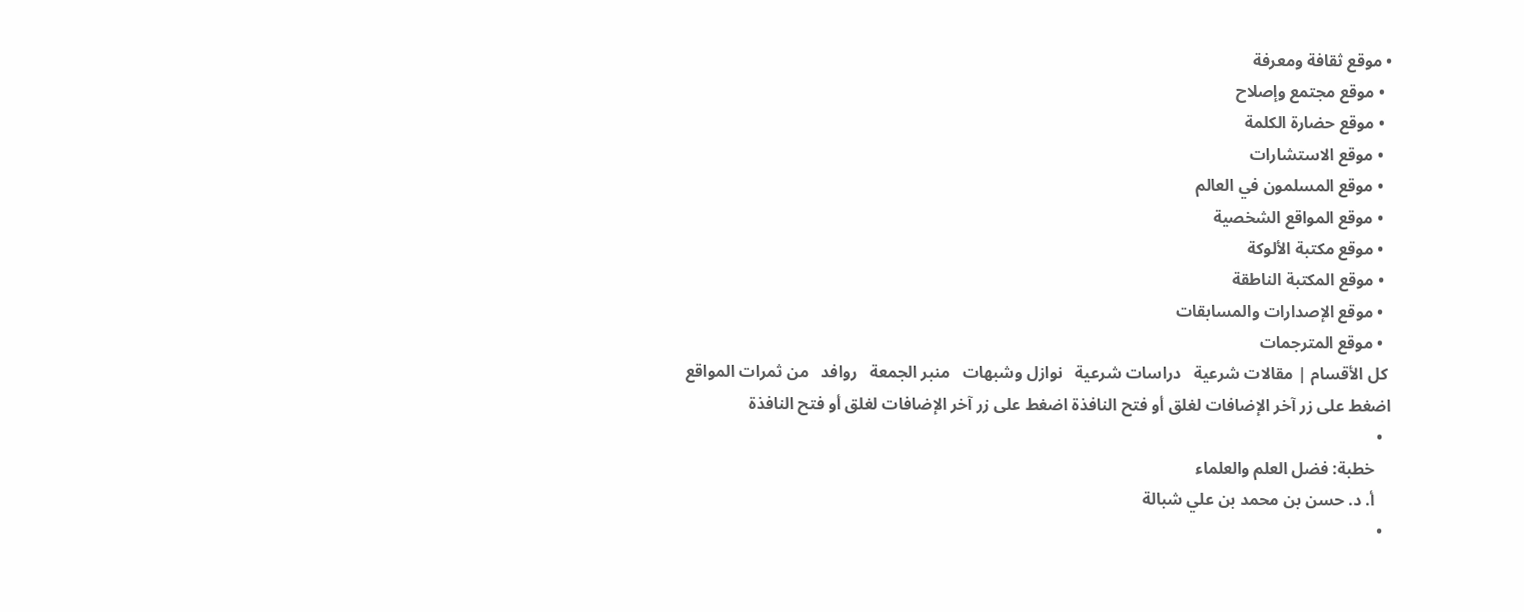• موقع ثقافة ومعرفة
  • موقع مجتمع وإصلاح
  • موقع حضارة الكلمة
  • موقع الاستشارات
  • موقع المسلمون في العالم
  • موقع المواقع الشخصية
  • موقع مكتبة الألوكة
  • موقع المكتبة الناطقة
  • موقع الإصدارات والمسابقات
  • موقع المترجمات
 كل الأقسام | مقالات شرعية   دراسات شرعية   نوازل وشبهات   منبر الجمعة   روافد   من ثمرات المواقع
اضغط على زر آخر الإضافات لغلق أو فتح النافذة اضغط على زر آخر الإضافات لغلق أو فتح النافذة
  •
    خطبة: فضل العلم والعلماء
    أ. د. حسن بن محمد بن علي شبالة
  •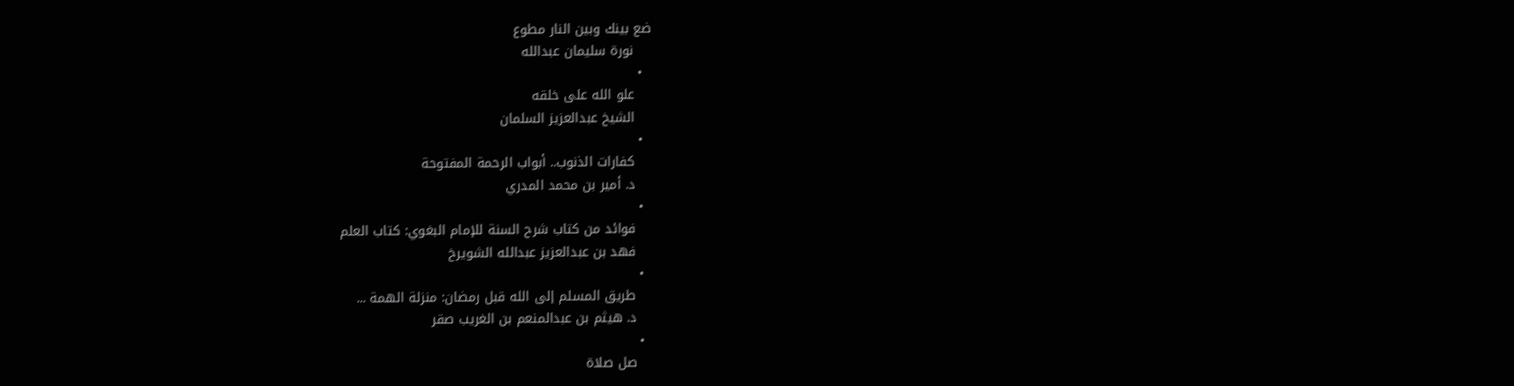ضع بينك وبين النار مطوع
    نورة سليمان عبدالله
  •
    علو الله على خلقه
    الشيخ عبدالعزيز السلمان
  •
    كفارات الذنوب.. أبواب الرحمة المفتوحة
    د. أمير بن محمد المدري
  •
    فوائد من كتاب شرح السنة للإمام البغوي: كتاب العلم
    فهد بن عبدالعزيز عبدالله الشويرخ
  •
    طريق المسلم إلى الله قبل رمضان: منزلة الهمة ...
    د. هيثم بن عبدالمنعم بن الغريب صقر
  •
    صل صلاة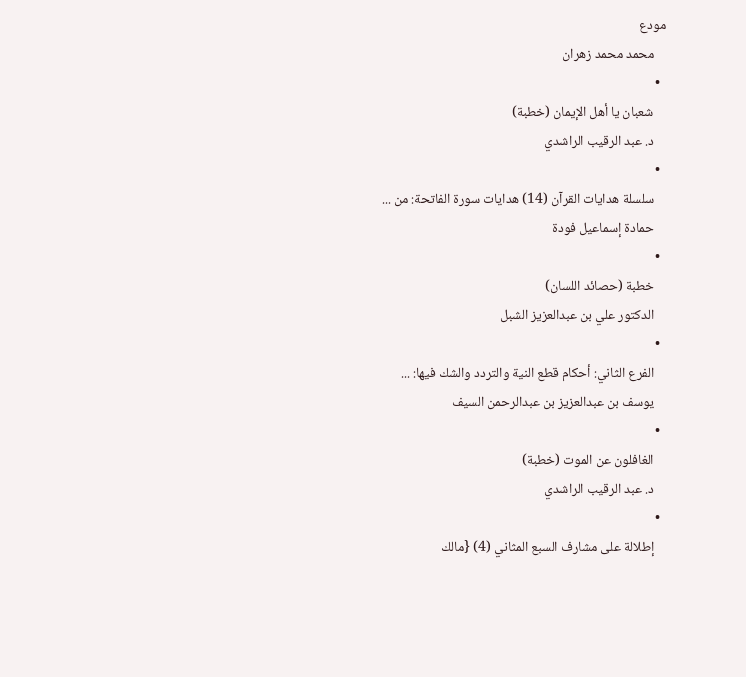مودع
    محمد محمد زهران
  •
    شعبان يا أهل الإيمان (خطبة)
    د. عبد الرقيب الراشدي
  •
    سلسلة هدايات القرآن (14) هدايات سورة الفاتحة: من ...
    حمادة إسماعيل فودة
  •
    خطبة (حصائد اللسان)
    الدكتور علي بن عبدالعزيز الشبل
  •
    الفرع الثاني: أحكام قطع النية والتردد والشك فيها: ...
    يوسف بن عبدالعزيز بن عبدالرحمن السيف
  •
    الغافلون عن الموت (خطبة)
    د. عبد الرقيب الراشدي
  •
    إطلالة على مشارف السبع المثاني (4) {مالك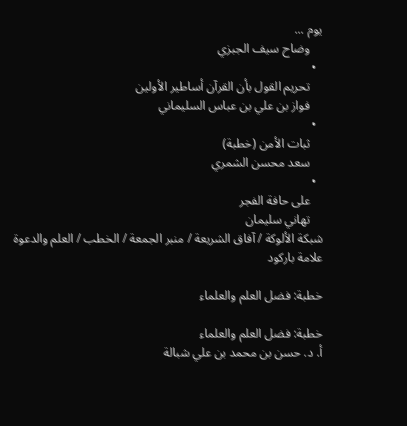يوم ...
    وضاح سيف الجبزي
  •
    تحريم القول بأن القرآن أساطير الأولين
    فواز بن علي بن عباس السليماني
  •
    ثبات الأمن (خطبة)
    سعد محسن الشمري
  •
    على حافة الفجر
    تهاني سليمان
شبكة الألوكة / آفاق الشريعة / منبر الجمعة / الخطب / العلم والدعوة
علامة باركود

خطبة: فضل العلم والعلماء

خطبة: فضل العلم والعلماء
أ. د. حسن بن محمد بن علي شبالة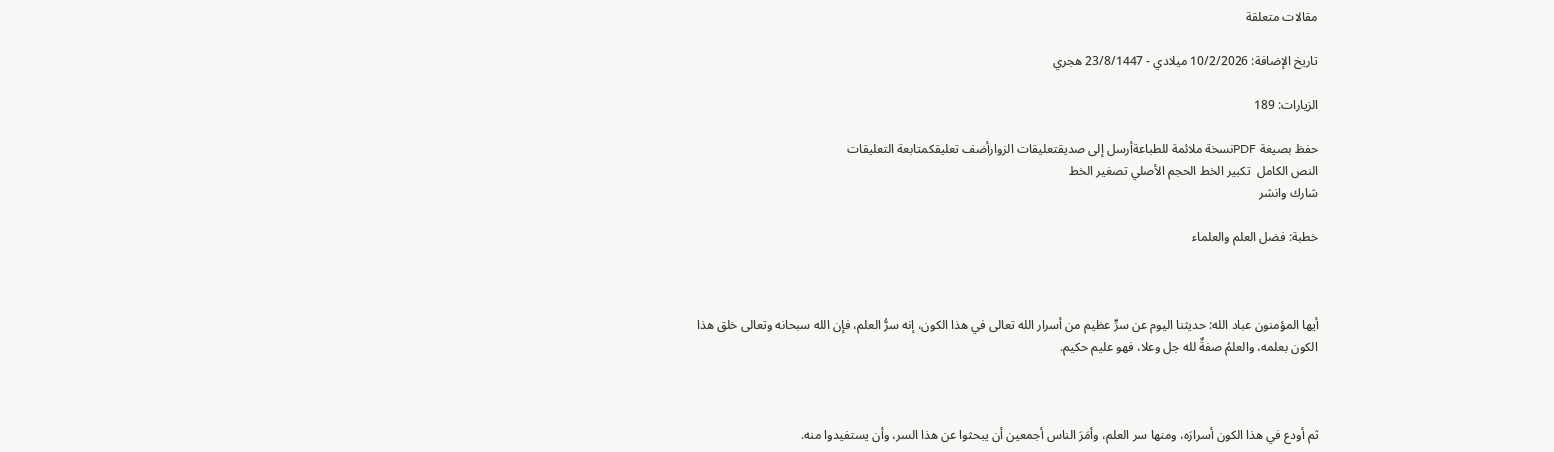مقالات متعلقة

تاريخ الإضافة: 10/2/2026 ميلادي - 23/8/1447 هجري

الزيارات: 189

حفظ بصيغة PDFنسخة ملائمة للطباعةأرسل إلى صديقتعليقات الزوارأضف تعليقكمتابعة التعليقات
النص الكامل  تكبير الخط الحجم الأصلي تصغير الخط
شارك وانشر

خطبة: فضل العلم والعلماء



أيها المؤمنون عباد الله: حديثنا اليوم عن سرٍّ عظيم من أسرار الله تعالى في هذا الكون، إنه سرُّ العلم، فإن الله سبحانه وتعالى خلق هذا الكون بعلمه، والعلمُ صفةٌ لله جل وعلا، فهو عليم حكيم.



ثم أودع في هذا الكون أسرارَه، ومنها سر العلم، وأمَرَ الناس أجمعين أن يبحثوا عن هذا السر، وأن يستفيدوا منه.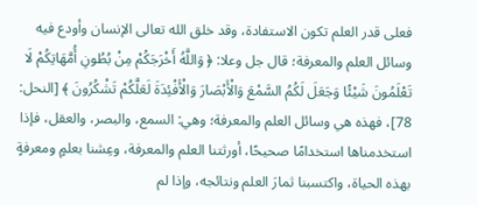فعلى قدر العلم تكون الاستفادة، وقد خلق الله تعالى الإنسان وأودع فيه وسائل العلم والمعرفة؛ قال جل وعلا: ﴿ وَاللَّهُ أَخْرَجَكُمْ مِنْ بُطُونِ أُمَّهَاتِكُمْ لَا تَعْلَمُونَ شَيْئًا وَجَعَلَ لَكُمُ السَّمْعَ وَالْأَبْصَارَ وَالْأَفْئِدَةَ لَعَلَّكُمْ تَشْكُرُونَ ﴾ [النحل: 78]، فهذه هي وسائل العلم والمعرفة؛ وهي: السمع، والبصر، والعقل، فإذا استخدمناها استخدامًا صحيحًا، أورثتنا العلم والمعرفة، وعِشنا بعلمٍ ومعرفةٍ بهذه الحياة، واكتسبنا ثمارَ العلم ونتائجه، وإذا لم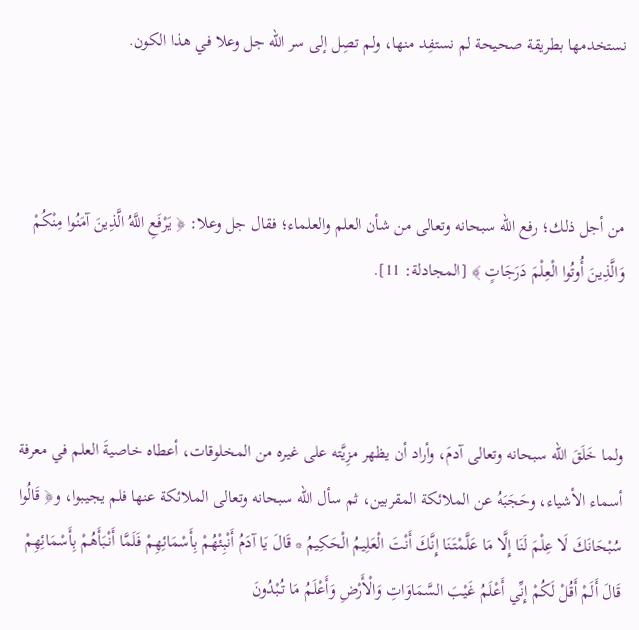نستخدمها بطريقة صحيحة لم نستفِد منها، ولم تصِل إلى سر الله جل وعلا في هذا الكون.



من أجل ذلك؛ رفع الله سبحانه وتعالى من شأن العلم والعلماء؛ فقال جل وعلا: ﴿ يَرْفَعِ اللَّهُ الَّذِينَ آمَنُوا مِنْكُمْ وَالَّذِينَ أُوتُوا الْعِلْمَ دَرَجَاتٍ ﴾ [المجادلة: 11].



ولما خَلَقَ الله سبحانه وتعالى آدمَ، وأراد أن يظهر مزِيَّته على غيره من المخلوقات، أعطاه خاصيةَ العلم في معرفة أسماء الأشياء، وحَجَبَهُ عن الملائكة المقربين، ثم سأل الله سبحانه وتعالى الملائكة عنها فلم يجيبوا، و﴿ قَالُوا سُبْحَانَكَ لَا عِلْمَ لَنَا إِلَّا مَا عَلَّمْتَنَا إِنَّكَ أَنْتَ الْعَلِيمُ الْحَكِيمُ * قَالَ يَا آدَمُ أَنْبِئْهُمْ بِأَسْمَائِهِمْ فَلَمَّا أَنْبَأَهُمْ بِأَسْمَائِهِمْ قَالَ أَلَمْ أَقُلْ لَكُمْ إِنِّي أَعْلَمُ غَيْبَ السَّمَاوَاتِ وَالْأَرْضِ وَأَعْلَمُ مَا تُبْدُونَ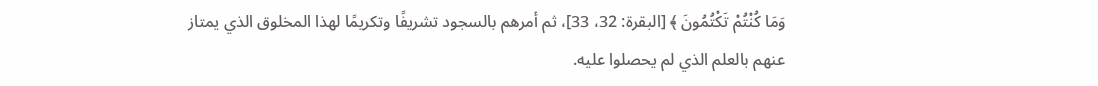وَمَا كُنْتُمْ تَكْتُمُونَ ﴾ [البقرة: 32، 33]، ثم أمرهم بالسجود تشريفًا وتكريمًا لهذا المخلوق الذي يمتاز عنهم بالعلم الذي لم يحصلوا عليه.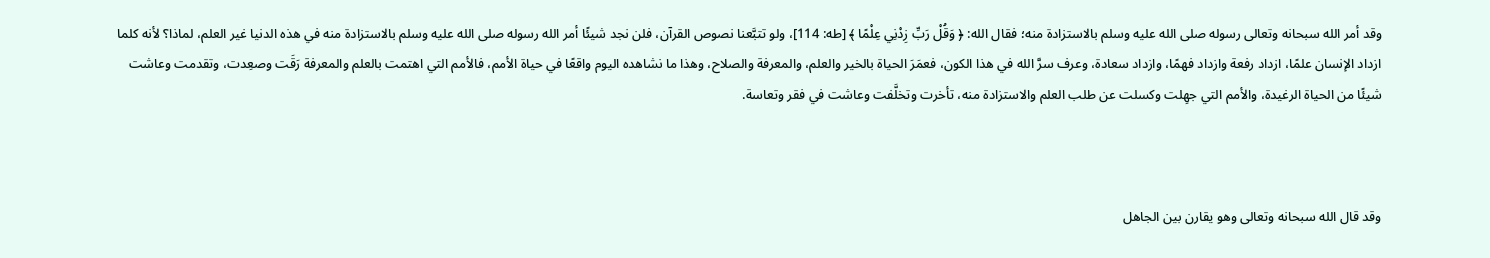وقد أمر الله سبحانه وتعالى رسوله صلى الله عليه وسلم بالاستزادة منه؛ فقال الله: ﴿ وَقُلْ رَبِّ زِدْنِي عِلْمًا ﴾ [طه: 114]، ولو تتبَّعنا نصوص القرآن، فلن نجد شيئًا أمر الله رسوله صلى الله عليه وسلم بالاستزادة منه في هذه الدنيا غير العلم، لماذا؟ لأنه كلما ازداد الإنسان علمًا، ازداد رفعة وازداد فهمًا، وازداد سعادة، وعرف سرَّ الله في هذا الكون، فعمَرَ الحياة بالخير والعلم، والمعرفة والصلاح، وهذا ما نشاهده اليوم واقعًا في حياة الأمم، فالأمم التي اهتمت بالعلم والمعرفة رَقَت وصعِدت، وتقدمت وعاشت شيئًا من الحياة الرغيدة، والأمم التي جهِلت وكسلت عن طلب العلم والاستزادة منه، تأخرت وتخلَّفت وعاشت في فقر وتعاسة.



وقد قال الله سبحانه وتعالى وهو يقارن بين الجاهل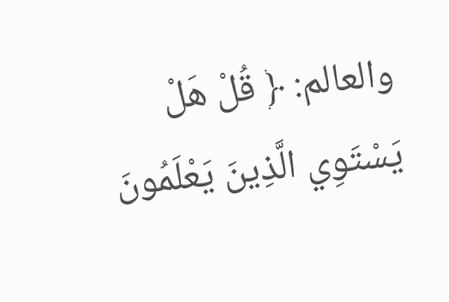والعالم: ﴿ قُلْ هَلْ يَسْتَوِي الَّذِينَ يَعْلَمُونَ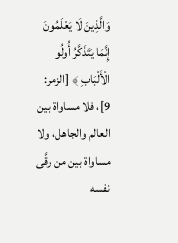وَالَّذِينَ لَا يَعْلَمُونَ إِنَّمَا يَتَذَكَّرُ أُولُو الْأَلْبَابِ ﴾ [الزمر: 9]، فلا مساواة بين العالم والجاهل، ولا مساواة بين من رقَّى نفسه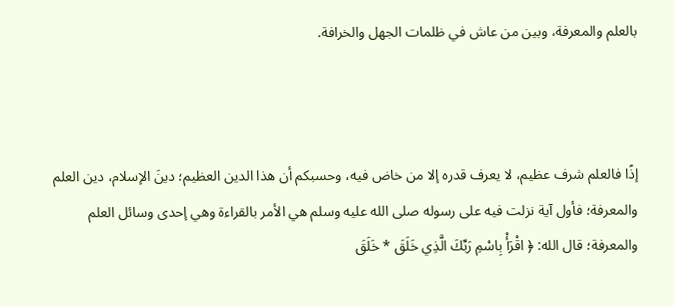بالعلم والمعرفة، وبين من عاش في ظلمات الجهل والخرافة.



إذًا فالعلم شرف عظيم، لا يعرف قدره إلا من خاض فيه، وحسبكم أن هذا الدين العظيم؛ دينَ الإسلام، دين العلم والمعرفة؛ فأول آية نزلت فيه على رسوله صلى الله عليه وسلم هي الأمر بالقراءة وهي إحدى وسائل العلم والمعرفة؛ قال الله: ﴿ اقْرَأْ بِاسْمِ رَبِّكَ الَّذِي خَلَقَ * خَلَقَ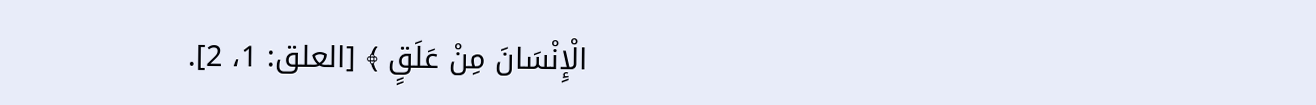الْإِنْسَانَ مِنْ عَلَقٍ ﴾ [العلق: 1، 2].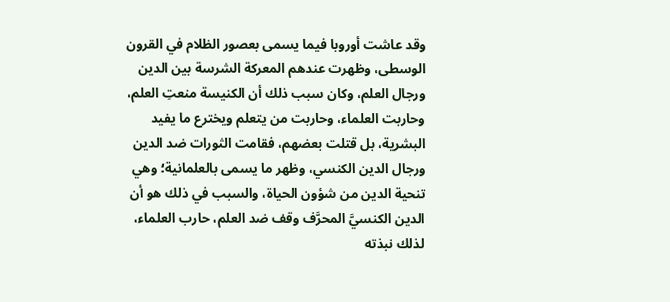وقد عاشت أوروبا فيما يسمى بعصور الظلام في القرون الوسطى، وظهرت عندهم المعركة الشرسة بين الدين ورجال العلم، وكان سبب ذلك أن الكنيسة منعتِ العلم، وحاربت العلماء، وحاربت من يتعلم ويخترع ما يفيد البشرية، بل قتلت بعضهم، فقامت الثورات ضد الدين ورجال الدين الكنسي، وظهر ما يسمى بالعلمانية؛ وهي تنحية الدين من شؤون الحياة، والسبب في ذلك هو أن الدين الكنسيَّ المحرَّف وقف ضد العلم، حارب العلماء، لذلك نبذته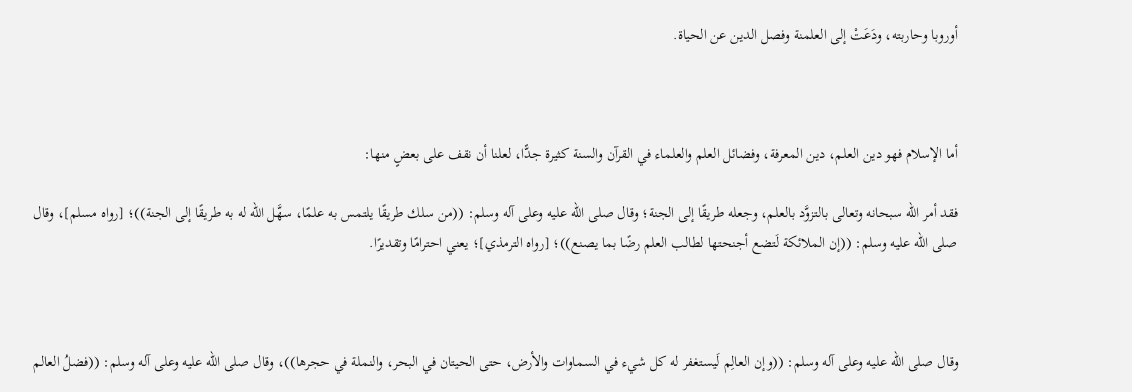أوروبا وحاربته، ودَعَتْ إلى العلمنة وفصل الدين عن الحياة.



أما الإسلام فهو دين العلم، دين المعرفة، وفضائل العلم والعلماء في القرآن والسنة كثيرة جدًّا، لعلنا أن نقف على بعضٍ منها:

فقد أمر الله سبحانه وتعالى بالتزوَّد بالعلم، وجعله طريقًا إلى الجنة؛ وقال صلى الله عليه وعلى آله وسلم: ((من سلك طريقًا يلتمس به علمًا، سهَّل الله له به طريقًا إلى الجنة))؛ [رواه مسلم]، وقال صلى الله عليه وسلم: ((إن الملائكة لَتضع أجنحتها لطالب العلم رضًا بما يصنع))؛ [رواه الترمذي]؛ يعني احترامًا وتقديرًا.



وقال صلى الله عليه وعلى آله وسلم: ((وإن العالِم لَيستغفر له كل شيء في السماوات والأرض، حتى الحيتان في البحر، والنملة في حجرها))، وقال صلى الله عليه وعلى آله وسلم: ((فضلُ العالم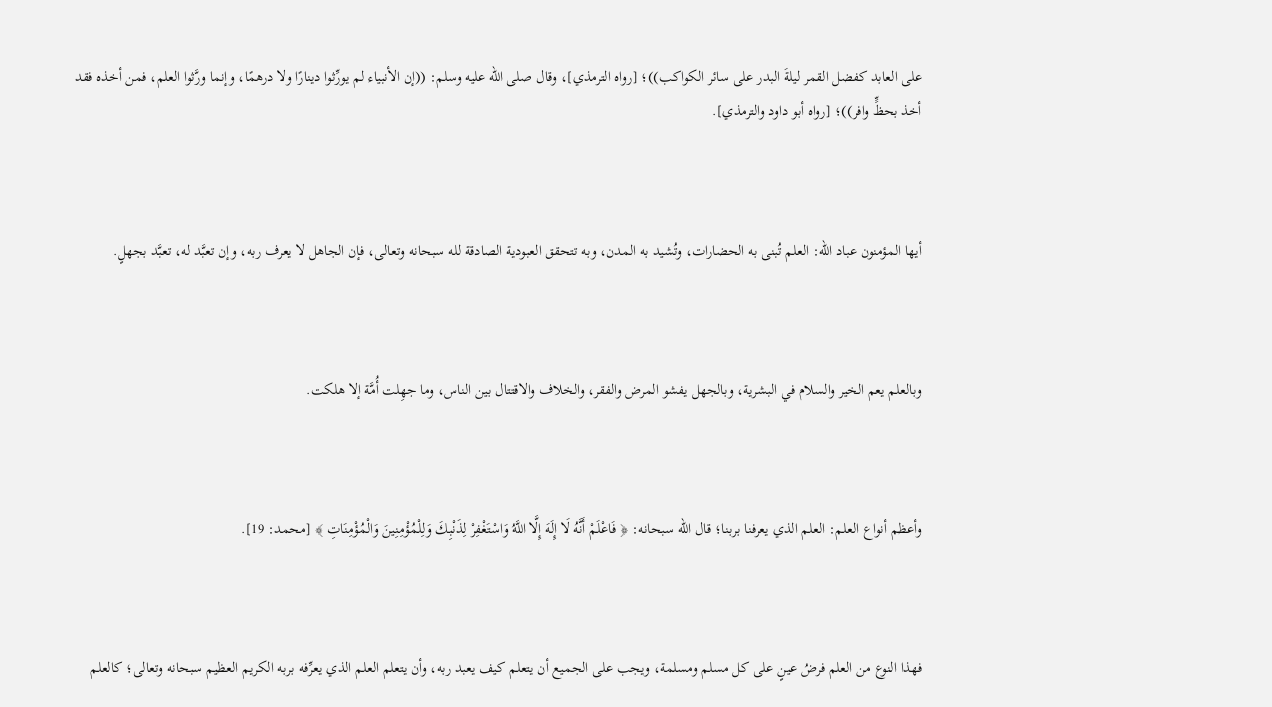على العابد كفضل القمر ليلةَ البدر على سائر الكواكب))؛ [رواه الترمذي]، وقال صلى الله عليه وسلم: ((إن الأنبياء لم يورِّثوا دينارًا ولا درهمًا، وإنما ورَّثوا العلم، فمن أخذه فقد أخذ بحظٍّ وافر))؛ [رواه أبو داود والترمذي].



أيها المؤمنون عباد الله: العلم تُبنى به الحضارات، وتُشيد به المدن، وبه تتحقق العبودية الصادقة لله سبحانه وتعالى، فإن الجاهل لا يعرف ربه، وإن تعبَّد له، تعبَّد بجهلٍ.



وبالعلم يعم الخير والسلام في البشرية، وبالجهل يفشو المرض والفقر، والخلاف والاقتتال بين الناس، وما جهِلت أُمَّة إلا هلكت.



وأعظم أنواع العلم: العلم الذي يعرفنا بربنا؛ قال الله سبحانه: ﴿ فَاعْلَمْ أَنَّهُ لَا إِلَهَ إِلَّا اللَّهُ وَاسْتَغْفِرْ لِذَنْبِكَ وَلِلْمُؤْمِنِينَ وَالْمُؤْمِنَاتِ ﴾ [محمد: 19].



فهذا النوع من العلم فرضُ عينٍ على كل مسلم ومسلمة، ويجب على الجميع أن يتعلم كيف يعبد ربه، وأن يتعلم العلم الذي يعرِّفه بربه الكريم العظيم سبحانه وتعالى؛ كالعلم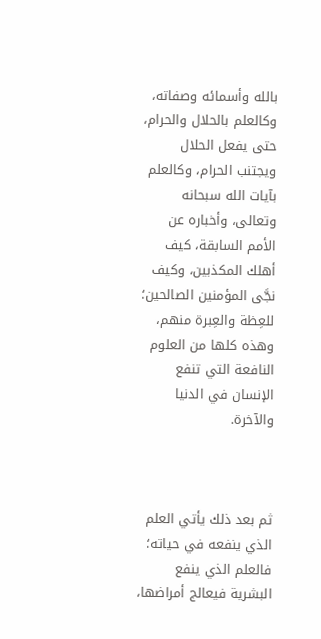بالله وأسمائه وصفاته، وكالعلم بالحلال والحرام، حتى يفعل الحلال ويجتنب الحرام، وكالعلم بآيات الله سبحانه وتعالى، وأخباره عن الأمم السابقة، كيف أهلك المكذبين، وكيف نجَّى المؤمنين الصالحين؛ للعِظة والعِبرة منهم، وهذه كلها من العلوم النافعة التي تنفع الإنسان في الدنيا والآخرة.



ثم بعد ذلك يأتي العلم الذي ينفعه في حياته؛ فالعلم الذي ينفع البشرية فيعالج أمراضها،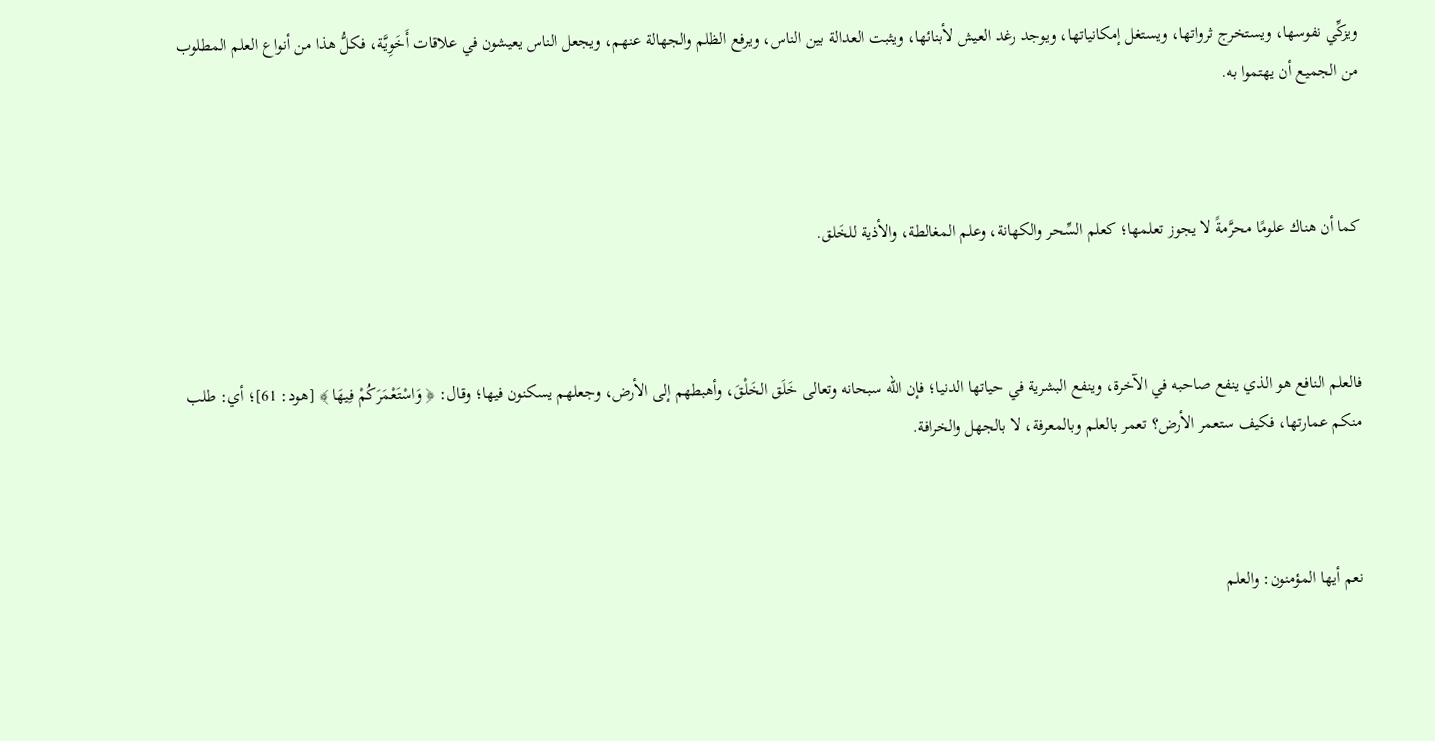ويزكِّي نفوسها، ويستخرج ثرواتها، ويستغل إمكانياتها، ويوجد رغد العيش لأبنائها، ويثبت العدالة بين الناس، ويرفع الظلم والجهالة عنهم، ويجعل الناس يعيشون في علاقات أَخَوِيَّة، فكلُّ هذا من أنواع العلم المطلوب من الجميع أن يهتموا به.



كما أن هناك علومًا محرَّمةً لا يجوز تعلمها؛ كعلم السِّحر والكهانة، وعلم المغالطة، والأذية للخَلق.



فالعلم النافع هو الذي ينفع صاحبه في الآخرة، وينفع البشرية في حياتها الدنيا؛ فإن الله سبحانه وتعالى خَلَق الخَلْقَ، وأهبطهم إلى الأرض، وجعلهم يسكنون فيها؛ وقال: ﴿ وَاسْتَعْمَرَكُمْ فِيهَا ﴾ [هود: 61]؛ أي: طلب منكم عمارتها، فكيف ستعمر الأرض؟ تعمر بالعلم وبالمعرفة، لا بالجهل والخرافة.



نعم أيها المؤمنون: والعلم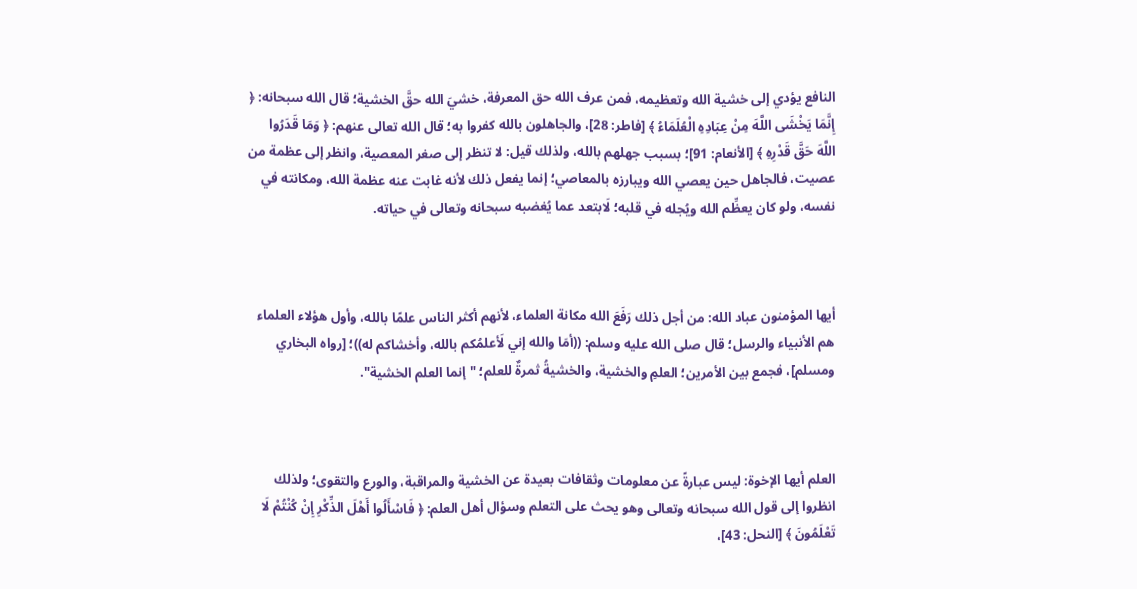النافع يؤدي إلى خشية الله وتعظيمه، فمن عرف الله حق المعرفة، خشيَ الله حقَّ الخشية؛ قال الله سبحانه: ﴿ إِنَّمَا يَخْشَى اللَّهَ مِنْ عِبَادِهِ الْعُلَمَاءُ ﴾ [فاطر: 28]، والجاهلون بالله كفروا به؛ قال الله تعالى عنهم: ﴿ وَمَا قَدَرُوا اللَّهَ حَقَّ قَدْرِهِ ﴾ [الأنعام: 91]؛ بسبب جهلهم بالله، ولذلك قيل: لا تنظر إلى صغر المعصية، وانظر إلى عظمة من عصيت، فالجاهل حين يعصي الله ويبارزه بالمعاصي؛ إنما يفعل ذلك لأنه غابت عنه عظمة الله، ومكانته في نفسه، ولو كان يعظِّم الله ويُجله في قلبه؛ لَابتعد عما يُغضبه سبحانه وتعالى في حياته.



أيها المؤمنون عباد الله: من أجل ذلك رَفَعَ الله مكانة العلماء، لأنهم أكثر الناس علمًا بالله، وأول هؤلاء العلماء هم الأنبياء والرسل؛ قال صلى الله عليه وسلم: ((أمَا والله إني لَأعلمُكم بالله، وأخشاكم له))؛ [رواه البخاري ومسلم]، فجمع بين الأمرين؛ العلمِ والخشية، والخشيةُ ثمرةٌ للعلم؛ "إنما العلم الخشية".



العلم أيها الإخوة: ليس عبارةً عن معلومات وثقافات بعيدة عن الخشية والمراقبة، والورع والتقوى؛ ولذلك انظروا إلى قول الله سبحانه وتعالى وهو يحث على التعلم وسؤال أهل العلم: ﴿ فَاسْأَلُوا أَهْلَ الذِّكْرِ إِنْ كُنْتُمْ لَا تَعْلَمُونَ ﴾ [النحل: 43]،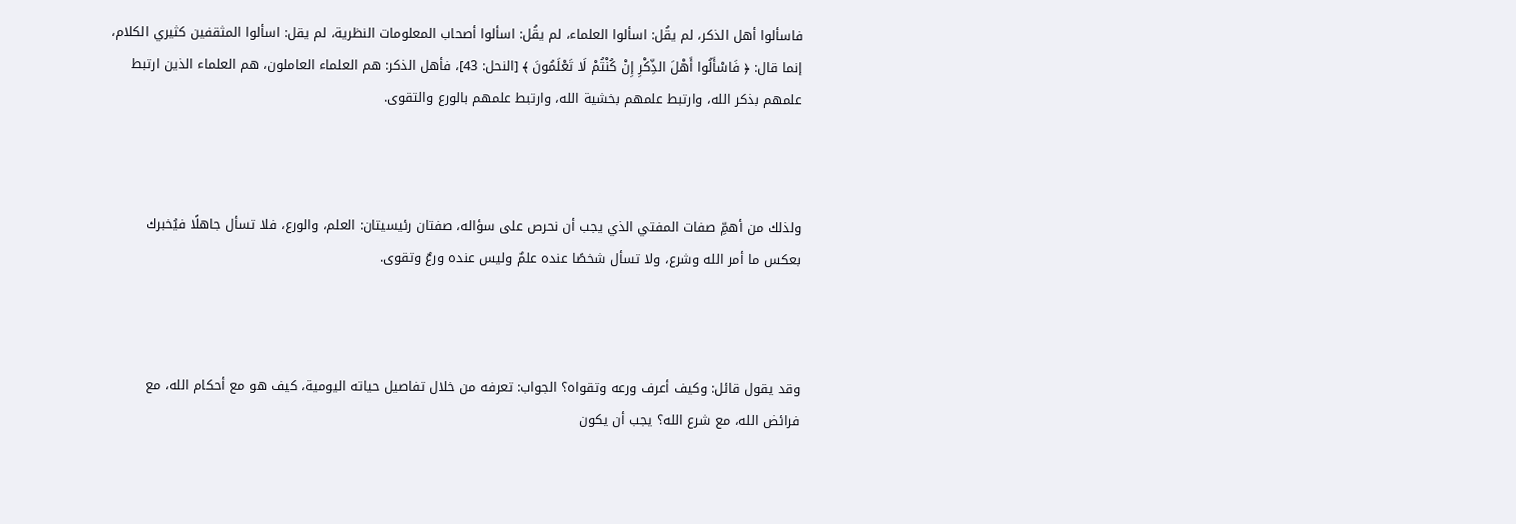فاسألوا أهل الذكر، لم يقُل: اسألوا العلماء، لم يقُل: اسألوا أصحاب المعلومات النظرية، لم يقل: اسألوا المثقفين كثيري الكلام، إنما قال: ﴿ فَاسْأَلُوا أَهْلَ الذِّكْرِ إِنْ كُنْتُمْ لَا تَعْلَمُونَ ﴾ [النحل: 43]، فأهل الذكر: هم العلماء العاملون، هم العلماء الذين ارتبط علمهم بذكر الله، وارتبط علمهم بخشية الله، وارتبط علمهم بالورع والتقوى.



ولذلك من أهمِّ صفات المفتي الذي يجب أن نحرص على سؤاله، صفتان رئيسيتان: العلم، والورع، فلا تسأل جاهلًا فيُخبرك بعكس ما أمر الله وشرع، ولا تسأل شخصًا عنده علمٌ وليس عنده ورعٌ وتقوى.



وقد يقول قائل: وكيف أعرف ورعه وتقواه؟ الجواب: تعرفه من خلال تفاصيل حياته اليومية، كيف هو مع أحكام الله، مع فرائض الله، مع شرع الله؟ يجب أن يكون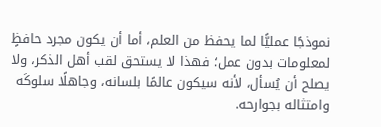نموذجًا عمليًّا لما يحفظ من العلم، أما أن يكون مجرد حافظٍ لمعلومات بدون عمل؛ فهذا لا يستحق لقب أهل الذكر، ولا يصلح أن يُسأل، لأنه سيكون عالمًا بلسانه، وجاهلًا سلوكَه وامتثاله بجوارحه.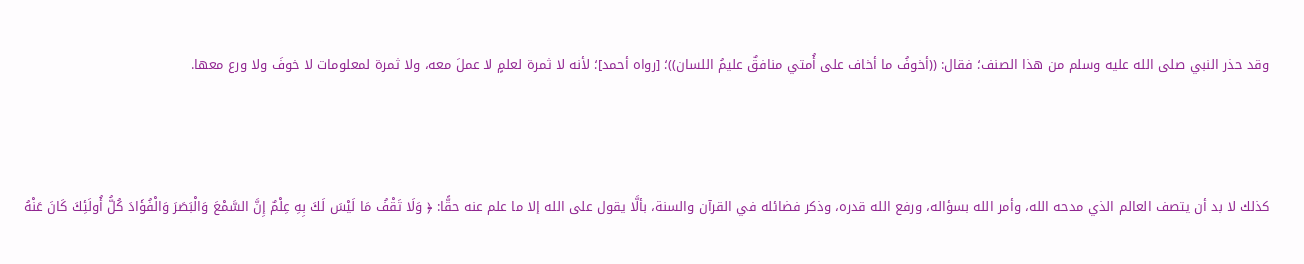وقد حذر النبي صلى الله عليه وسلم من هذا الصنف؛ فقال: ((أخوفُ ما أخاف على أُمتي منافقٌ عليمُ اللسان))؛ [رواه أحمد]؛ لأنه لا ثمرة لعلمٍ لا عملَ معه، ولا ثمرة لمعلومات لا خوفَ ولا ورع معها.



كذلك لا بد أن يتصف العالم الذي مدحه الله، وأمر الله بسؤاله، ورفع الله قدره، وذكر فضائله في القرآن والسنة، بألَّا يقول على الله إلا ما علم عنه حقًّا: ﴿ وَلَا تَقْفُ مَا لَيْسَ لَكَ بِهِ عِلْمٌ إِنَّ السَّمْعَ وَالْبَصَرَ وَالْفُؤَادَ كُلُّ أُولَئِكَ كَانَ عَنْهُ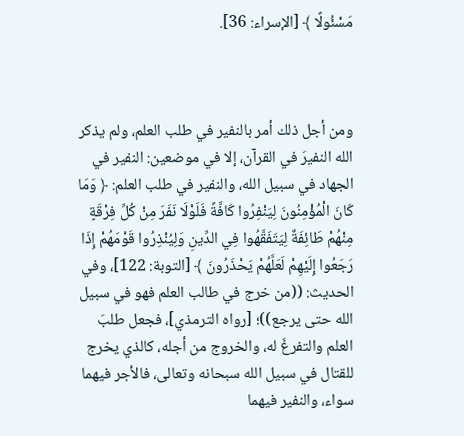مَسْئُولًا ﴾ [الإسراء: 36].



ومن أجل ذلك أمر بالنفير في طلب العلم، ولم يذكر الله النفيرَ في القرآن، إلا في موضعين: النفير في الجهاد في سبيل الله، والنفير في طلب العلم: ﴿ وَمَا كَانَ الْمُؤْمِنُونَ لِيَنْفِرُوا كَافَّةً فَلَوْلَا نَفَرَ مِنْ كُلِّ فِرْقَةٍ مِنْهُمْ طَائِفَةٌ لِيَتَفَقَّهُوا فِي الدِّينِ وَلِيُنْذِرُوا قَوْمَهُمْ إِذَا رَجَعُوا إِلَيْهِمْ لَعَلَّهُمْ يَحْذَرُونَ ﴾ [التوبة: 122]، وفي الحديث: ((من خرج في طالب العلم فهو في سبيل الله حتى يرجع))؛ [رواه الترمذي]، فجعل طلبَ العلم والتفرغَ له، والخروج من أجله، كالذي يخرج للقتال في سبيل الله سبحانه وتعالى، فالأجر فيهما سواء، والنفير فيهما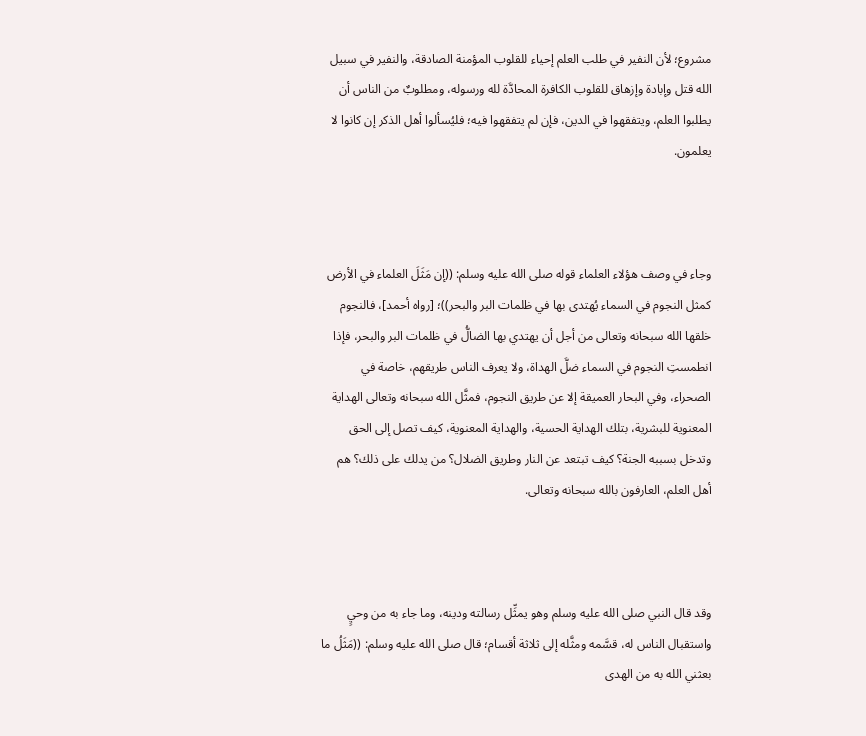مشروع؛ لأن النفير في طلب العلم إحياء للقلوب المؤمنة الصادقة، والنفير في سبيل الله قتل وإبادة وإزهاق للقلوب الكافرة المحادَّة لله ورسوله، ومطلوبٌ من الناس أن يطلبوا العلم، ويتفقهوا في الدين، فإن لم يتفقهوا فيه؛ فليُسألوا أهل الذكر إن كانوا لا يعلمون.



وجاء في وصف هؤلاء العلماء قوله صلى الله عليه وسلم: ((إن مَثَلَ العلماء في الأرض كمثل النجوم في السماء يُهتدى بها في ظلمات البر والبحر))؛ [رواه أحمد]، فالنجوم خلقها الله سبحانه وتعالى من أجل أن يهتدي بها الضالُّ في ظلمات البر والبحر، فإذا انطمستِ النجوم في السماء ضلَّ الهداة، ولا يعرف الناس طريقهم، خاصة في الصحراء، وفي البحار العميقة إلا عن طريق النجوم، فمثَّل الله سبحانه وتعالى الهداية المعنوية للبشرية، بتلك الهداية الحسية، والهداية المعنوية، كيف تصل إلى الحق وتدخل بسببه الجنة؟ كيف تبتعد عن النار وطريق الضلال؟ من يدلك على ذلك؟ هم أهل العلم، العارفون بالله سبحانه وتعالى.



وقد قال النبي صلى الله عليه وسلم وهو يمثِّل رسالته ودينه، وما جاء به من وحيٍ واستقبال الناس له، قسَّمه ومثَّله إلى ثلاثة أقسام؛ قال صلى الله عليه وسلم: ((مَثَلُ ما بعثني الله به من الهدى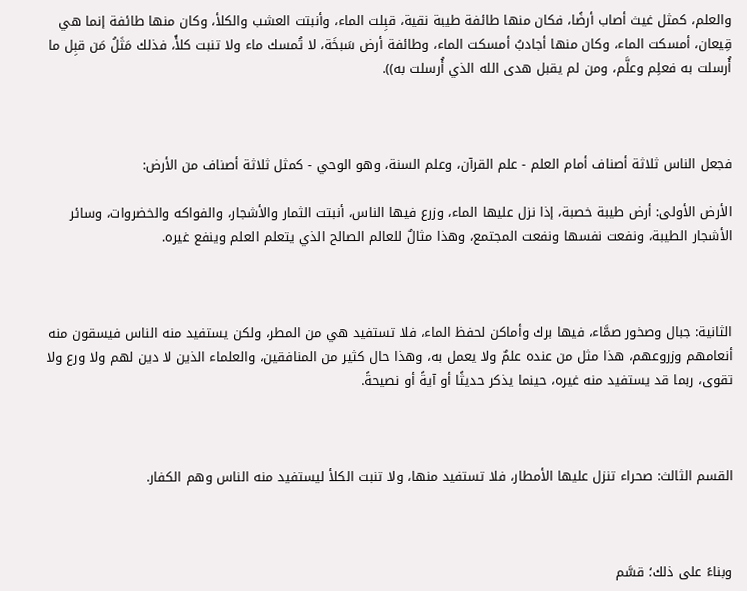والعلم، كمثل غيث أصاب أرضًا، فكان منها طائفة طيبة نقية، قبِلت الماء، وأنبتت العشب والكلأ، وكان منها طائفة إنما هي قِيعان، أمسكت الماء، وكان منها أجادبُ أمسكت الماء، وطائفة أرض سَبخَة، لا تُمسك ماء ولا تنبت كلأً، فذلك مَثَلُ مَن قبِل ما أُرسلت به فعلِم وعلَّم، ومن لم يقبل هدى الله الذي أُرسلت به)).



فجعل الناس ثلاثة أصناف أمام العلم - علم القرآن، وعلم السنة، وهو الوحي - كمثل ثلاثة أصناف من الأرض:

الأرض الأولى: أرض طيبة خصبة، إذا نزل عليها الماء، وزرع فيها الناس، أنبتت الثمار والأشجار، والفواكه والخضروات، وسائر الأشجار الطيبة، ونفعت نفسها ونفعت المجتمع، وهذا مثالٌ للعالم الصالح الذي يتعلم العلم وينفع غيره.



الثانية: جبال وصخور صمَّاء، فيها برك وأماكن لحفظ الماء، فلا تستفيد هي من المطر، ولكن يستفيد منه الناس فيسقون منه أنعامهم وزروعهم، هذا مثل من عنده علمٌ ولا يعمل به، وهذا حال كثير من المنافقين، والعلماء الذين لا دين لهم ولا ورع ولا تقوى، ربما قد يستفيد منه غيره، حينما يذكر حديثًا أو آيةً أو نصيحةً.



القسم الثالث: صحراء تنزل عليها الأمطار، فلا تستفيد منها، ولا تنبت الكلأ ليستفيد منه الناس وهم الكفار.



وبناءً على ذلك؛ قسَّم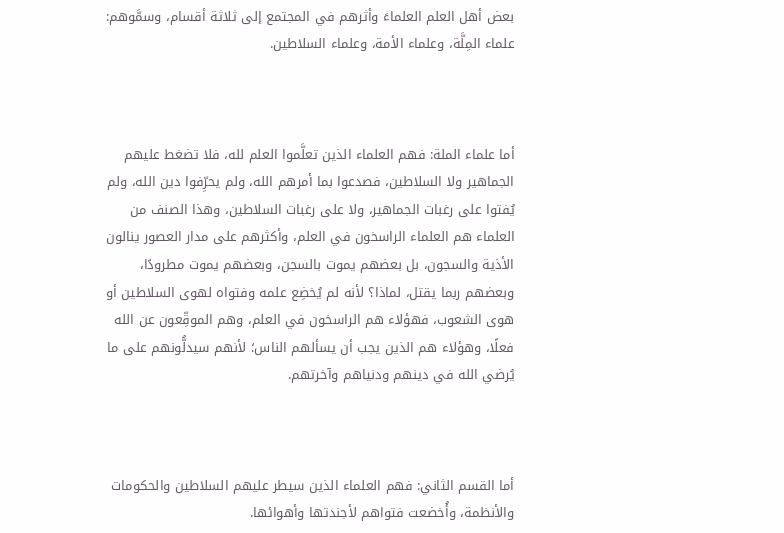بعض أهل العلم العلماءَ وأثرهم في المجتمع إلى ثلاثة أقسام، وسمَّوهم: علماء المِلَّة، وعلماء الأمة، وعلماء السلاطين.



أما علماء الملة: فهم العلماء الذين تعلَّموا العلم لله، فلا تضغط عليهم الجماهير ولا السلاطين، فصدعوا بما أمرهم الله، ولم يحرِّفوا دين الله، ولم يُفتوا على رغبات الجماهير، ولا على رغبات السلاطين، وهذا الصنف من العلماء هم العلماء الراسخون في العلم، وأكثرهم على مدار العصور ينالون الأذية والسجون، بل بعضهم يموت بالسجن، وبعضهم يموت مطرودًا، وبعضهم ربما يقتل، لماذا؟ لأنه لم يُخضِع علمه وفتواه لهوى السلاطين أو هوى الشعوب، فهؤلاء هم الراسخون في العلم، وهم الموقِّعون عن الله فعلًا، وهؤلاء هم الذين يجب أن يسألهم الناس؛ لأنهم سيدلُّونهم على ما يُرضي الله في دينهم ودنياهم وآخرتهم.



أما القسم الثاني: فهم العلماء الذين سيطر عليهم السلاطين والحكومات والأنظمة، وأُخضعت فتواهم لأجندتها وأهوائها.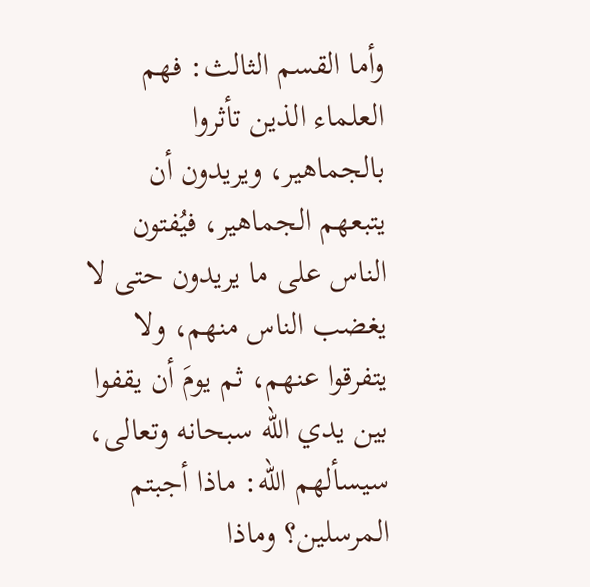وأما القسم الثالث: فهم العلماء الذين تأثروا بالجماهير، ويريدون أن يتبعهم الجماهير، فيُفتون الناس على ما يريدون حتى لا يغضب الناس منهم، ولا يتفرقوا عنهم، ثم يومَ أن يقفوا بين يدي الله سبحانه وتعالى، سيسألهم الله: ماذا أجبتم المرسلين؟ وماذا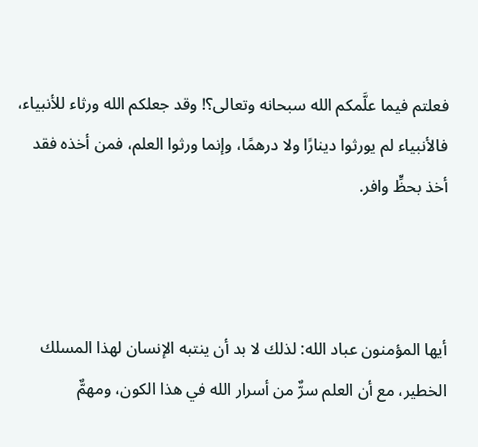فعلتم فيما علَّمكم الله سبحانه وتعالى؟! وقد جعلكم الله ورثاء للأنبياء، فالأنبياء لم يورثوا دينارًا ولا درهمًا، وإنما ورثوا العلم، فمن أخذه فقد أخذ بحظٍّ وافر.



أيها المؤمنون عباد الله: لذلك لا بد أن ينتبه الإنسان لهذا المسلك الخطير، مع أن العلم سرٌّ من أسرار الله في هذا الكون، ومهمٌّ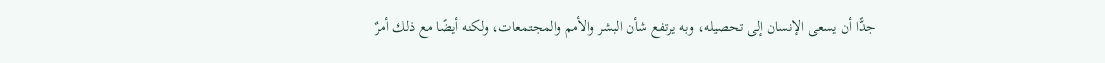جدًّا أن يسعى الإنسان إلى تحصيله، وبه يرتفع شأن البشر والأمم والمجتمعات، ولكنه أيضًا مع ذلك أمرٌ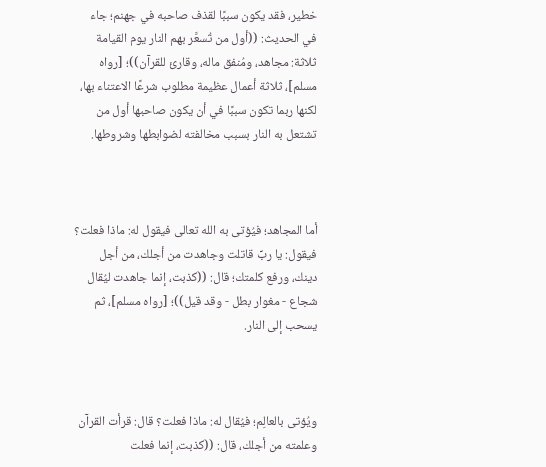خطير، فقد يكون سببًا لقذف صاحبه في جهنم؛ جاء في الحديث: ((أول من تُسعَّر بهم النار يوم القيامة ثلاثة: مجاهد، ومُنفق ماله، وقارئ للقرآن))؛ [رواه مسلم]، ثلاثة أعمال عظيمة مطلوب شرعًا الاعتناء بها، لكنها ربما تكون سببًا في أن يكون صاحبها أول من تشتعل به النار بسبب مخالفته لضوابطها وشروطها.



أما المجاهد؛ فيُؤتى به الله تعالى فيقول له: ماذا فعلت؟ فيقول: يا ربِّ قاتلت وجاهدت من أجلك، من أجل دينك، ورفع كلمتك؛ قال: ((كذبت، إنما جاهدت ليُقال شجاع - مغوار بطل - وقد قيل))؛ [رواه مسلم]، ثم يسحب إلى النار.



ويُؤتى بالعالِم؛ فيُقال له: ماذا فعلت؟ قال: قرأت القرآن وعلمته من أجلك، قال: ((كذبت، إنما فعلت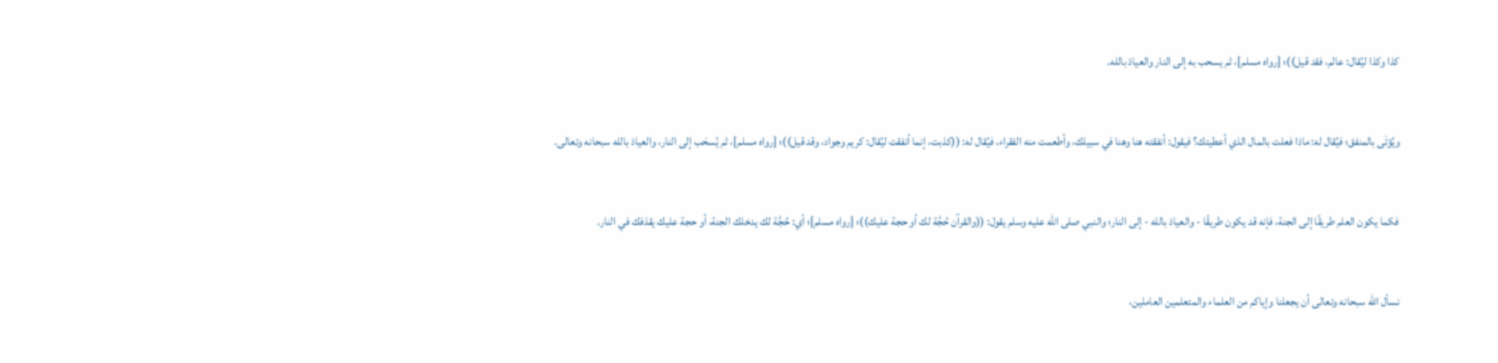كذا وكذا ليُقال: عالم، فقد قيل))؛ [رواه مسلم]، ثم يسحب به إلى النار والعياذ بالله.



ويُؤتَى بالمنفق؛ فيُقال له: ماذا فعلت بالمال الذي أعطيتك؟ فيقول: أنفقته هنا وهنا في سبيلك، وأطعمت منه الفقراء، فيُقال له: ((كذبت، إنما أنفقت ليُقال: كريم وجواد، وقد قيل))؛ [رواه مسلم]، ثم يُسحَب إلى النار، والعياذ بالله سبحانه وتعالى.



فكما يكون العلم طريقًا إلى الجنة، فإنه قد يكون طريقًا - والعياذ بالله - إلى النار؛ والنبي صلى الله عليه وسلم يقول: ((والقرآن حُجَّة لك أو حجة عليك))؛ [رواه مسلم]؛ أي: حُجَّة لك يدخلك الجنة، أو حجة عليك يقذفك في النار.



نسأل الله سبحانه وتعالى أن يجعلنا وإياكم من العلماء والمتعلمين العاملين،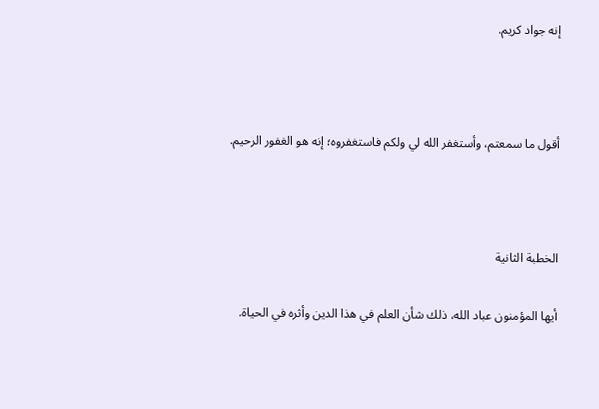إنه جواد كريم.



أقول ما سمعتم، وأستغفر الله لي ولكم فاستغفروه؛ إنه هو الغفور الرحيم.



الخطبة الثانية

أيها المؤمنون عباد الله، ذلك شأن العلم في هذا الدين وأثره في الحياة.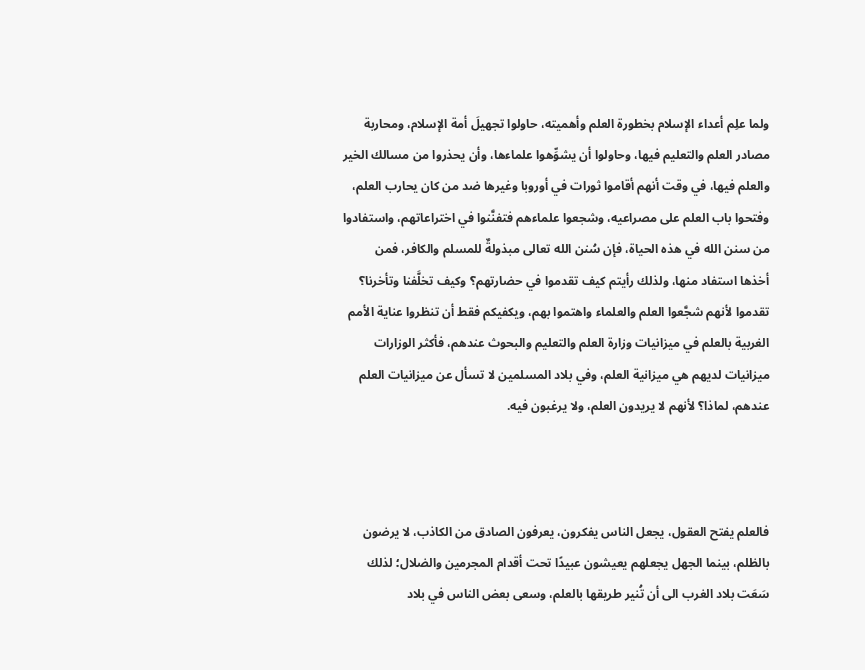ولما علِم أعداء الإسلام بخطورة العلم وأهميته، حاولوا تجهيلَ أمة الإسلام، ومحاربة مصادر العلم والتعليم فيها، وحاولوا أن يشوِّهوا علماءها، وأن يحذروا من مسالك الخير والعلم فيها، في وقت أنهم أقاموا ثورات في أوروبا وغيرها ضد من كان يحارب العلم، وفتحوا باب العلم على مصراعيه، وشجعوا علماءهم فتفنَّنوا في اختراعاتهم، واستفادوا من سنن الله في هذه الحياة، فإن سُنن الله تعالى مبذولةٌ للمسلم والكافر، فمن أخذها استفاد منها، ولذلك رأيتم كيف تقدموا في حضارتهم؟ وكيف تخلَّفنا وتأخرنا؟ تقدموا لأنهم شجَّعوا العلم والعلماء واهتموا بهم، ويكفيكم فقط أن تنظروا عناية الأمم الغربية بالعلم في ميزانيات وزارة العلم والتعليم والبحوث عندهم، فأكثر الوزارات ميزانيات لديهم هي ميزانية العلم، وفي بلاد المسلمين لا تسأل عن ميزانيات العلم عندهم، لماذا؟ لأنهم لا يريدون العلم، ولا يرغبون فيه.



فالعلم يفتح العقول، يجعل الناس يفكرون، يعرفون الصادق من الكاذب، لا يرضون بالظلم، بينما الجهل يجعلهم يعيشون عبيدًا تحت أقدام المجرمين والضلال؛ لذلك سَعَت بلاد الغرب الى أن تُنير طريقها بالعلم، وسعى بعض الناس في بلاد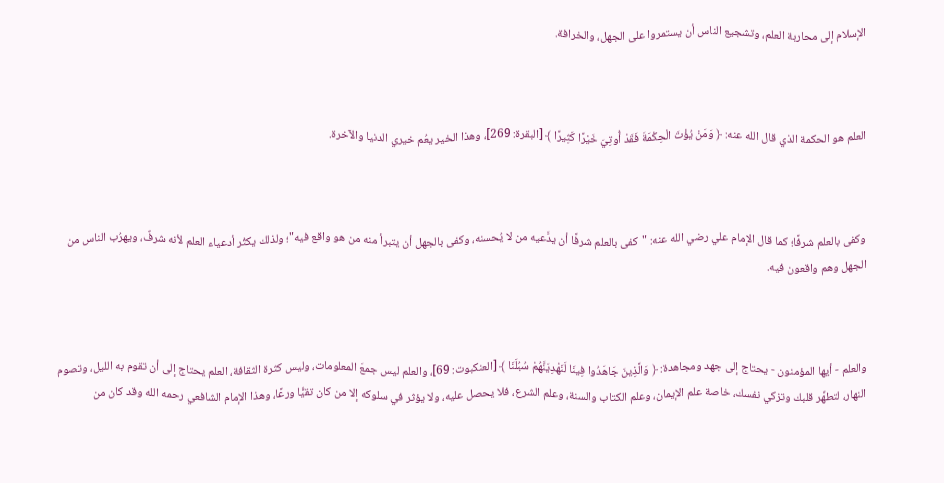الإسلام إلى محاربة العلم، وتشجيع الناس أن يستمروا على الجهل، والخرافة.



العلم هو الحكمة الذي قال الله عنه: ﴿ وَمَنْ يُؤْتَ الْحِكْمَةَ فَقَدْ أُوتِيَ خَيْرًا كَثِيرًا ﴾ [البقرة: 269]، وهذا الخير يعُم خيري الدنيا والآخرة.



وكفى بالعلم شرفًا؛ كما قال الإمام علي رضي الله عنه: "كفى بالعلم شرفًا أن يدَّعيه من لا يُحسنه، وكفى بالجهل أن يتبرأ منه من هو واقع فيه"؛ ولذلك يكثُر أدعياء العلم لأنه شرفٌ، ويهرُب الناس من الجهل وهم واقعون فيه.



والعلم - أيها المؤمنون - يحتاج إلى جهد ومجاهدة: ﴿ وَالَّذِينَ جَاهَدُوا فِينَا لَنَهْدِيَنَّهُمْ سُبُلَنَا ﴾ [العنكبوت: 69]، والعلم ليس جمعَ المعلومات، وليس كثرة الثقافة، العلم يحتاج إلى أن تقوم به الليل، وتصوم النهار، لتطهِّر قلبك وتزكي نفسك، خاصة علم الإيمان، وعلم الكتاب والسنة، وعلم الشرع، فلا يحصل عليه، ولا يؤثر في سلوكه إلا من كان تقيًّا ورعًا، وهذا الإمام الشافعي رحمه الله وقد كان من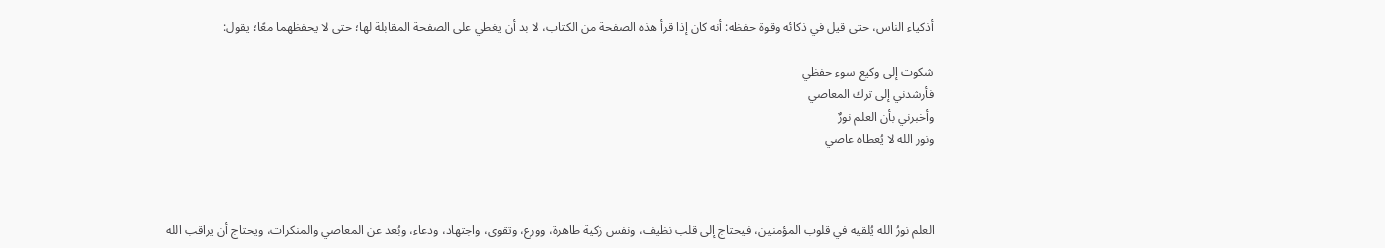أذكياء الناس، حتى قيل في ذكائه وقوة حفظه: أنه كان إذا قرأ هذه الصفحة من الكتاب، لا بد أن يغطي على الصفحة المقابلة لها؛ حتى لا يحفظهما معًا؛ يقول:

شكوت إلى وكيع سوء حفظي
فأرشدني إلى ترك المعاصي
وأخبرني بأن العلم نورٌ
ونور الله لا يُعطاه عاصي



العلم نورُ الله يُلقيه في قلوب المؤمنين، فيحتاج إلى قلب نظيف، ونفس زكية طاهرة، وورع، وتقوى، واجتهاد، ودعاء، وبُعد عن المعاصي والمنكرات، ويحتاج أن يراقب الله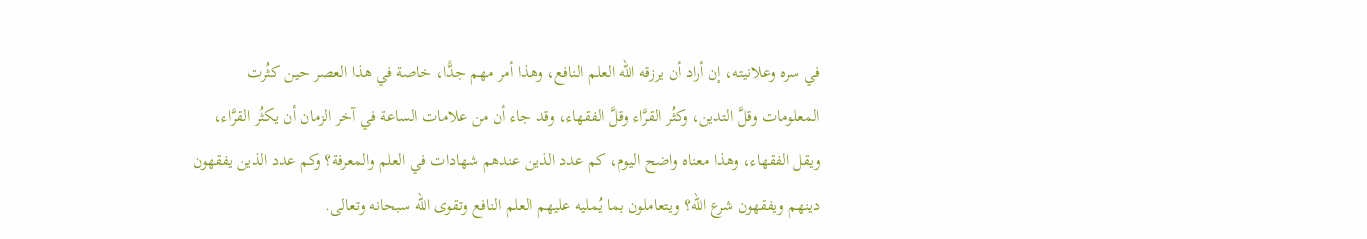في سره وعلانيته، إن أراد أن يرزقه الله العلم النافع، وهذا أمر مهم جدًّا، خاصة في هذا العصر حين كثُرت المعلومات وقلَّ التدين، وكثُر القرَّاء وقلَّ الفقهاء، وقد جاء أن من علامات الساعة في آخر الزمان أن يكثُر القرَّاء، ويقل الفقهاء، وهذا معناه واضح اليوم، كم عدد الذين عندهم شهادات في العلم والمعرفة؟ وكم عدد الذين يفقهون دينهم ويفقهون شرع الله؟ ويتعاملون بما يُمليه عليهم العلم النافع وتقوى الله سبحانه وتعالى.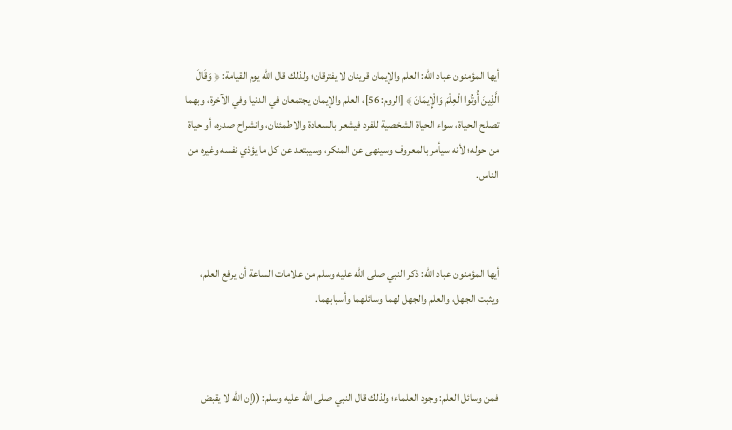أيها المؤمنون عباد الله: العلم والإيمان قرينان لا يفترقان؛ ولذلك قال الله يوم القيامة: ﴿ وَقَالَ الَّذِينَ أُوتُوا الْعِلْمَ وَالْإِيمَانَ ﴾ [الروم: 56]، العلم والإيمان يجتمعان في الدنيا وفي الآخرة، وبهما تصلح الحياة، سواء الحياة الشخصية للفرد فيشعر بالسعادة والاطمئنان، وانشراح صدره، أو حياة من حوله؛ لأنه سيأمر بالمعروف وسينهى عن المنكر، وسيبتعد عن كل ما يؤذي نفسه وغيره من الناس.



أيها المؤمنون عباد الله: ذكر النبي صلى الله عليه وسلم من علامات الساعة أن يرفع العلم، ويثبت الجهل، والعلم والجهل لهما وسائلهما وأسبابهما.



فمن وسائل العلم: وجود العلماء؛ ولذلك قال النبي صلى الله عليه وسلم: ((إن الله لا يقبض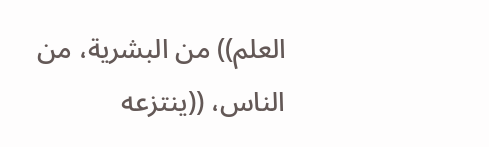العلم)) من البشرية، من الناس، ((ينتزعه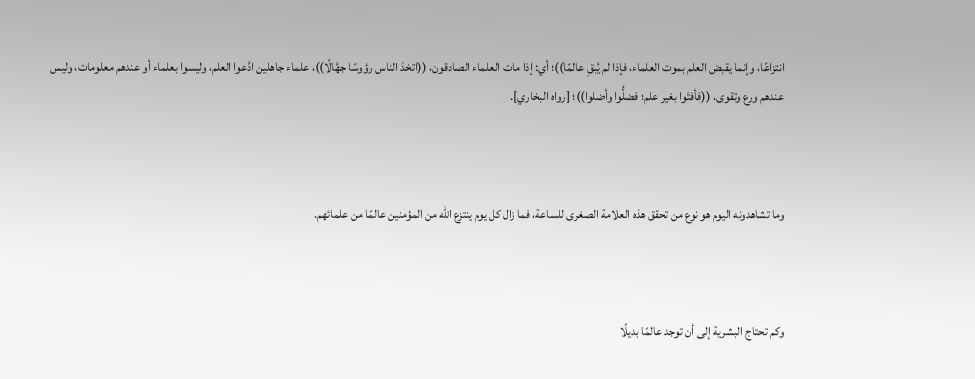انتزاعًا، وإنما يقبض العلم بموت العلماء، فإذا لم يُبقِ عالمًا))؛ أي: إذا مات العلماء الصادقون، ((اتخذ الناس رؤوسًا جهَّالًا))، علماء جاهلين ادَّعوا العلم، وليسوا بعلماء أو عندهم معلومات، وليس عندهم ورع وتقوى، ((فأفتَوا بغير علم؛ فضلُّوا وأضلوا))؛ [رواه البخاري].



وما تشاهدونه اليوم هو نوع من تحقق هذه العلامة الصغرى للساعة، فما زال كل يوم ينتزع الله من المؤمنين عالمًا من علمائهم.



وكم تحتاج البشرية إلى أن توجد عالمًا بديلًا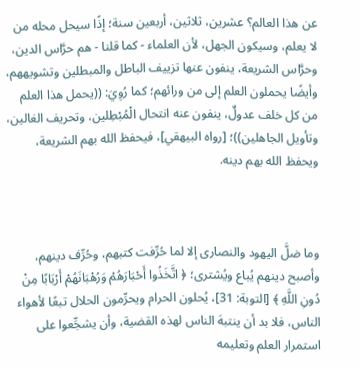عن هذا العالم؟ عشرين، ثلاثين، أربعين سنة؛ إذًا سيحل محله من لا يعلم، وسيكون الجهل، لأن العلماء - كما قلنا - هم حرَّاس الدين، وحرَّاس الشريعة، ينفون عنها تزييف الباطل والمبطلين وتشويههم، وأيضًا يحملون العلم إلى من ورائهم؛ كما رُوِيَ: ((يحمل هذا العلم من كل خلف عدولٌ، ينفون عنه انتحال الْمُبْطِلين، وتحريف الغالين، وتأويل الجاهلين))؛ [رواه البيهقي]، فيحفظ الله بهم الشريعة، ويحفظ الله بهم دينه.



وما ضلَّ اليهود والنصارى إلا لما حُرِّفت كتبهم، وحُرِّف دينهم، وأصبح دينهم يُباع ويُشترى؛ ﴿ اتَّخَذُوا أَحْبَارَهُمْ وَرُهْبَانَهُمْ أَرْبَابًا مِنْ دُونِ اللَّهِ ﴾ [التوبة: 31]، يُحلون الحرام ويحرِّمون الحلال تبعًا لأهواء الناس، فلا بد أن ينتبهَ الناس لهذه القضية، وأن يشجِّعوا على استمرار العلم وتعليمه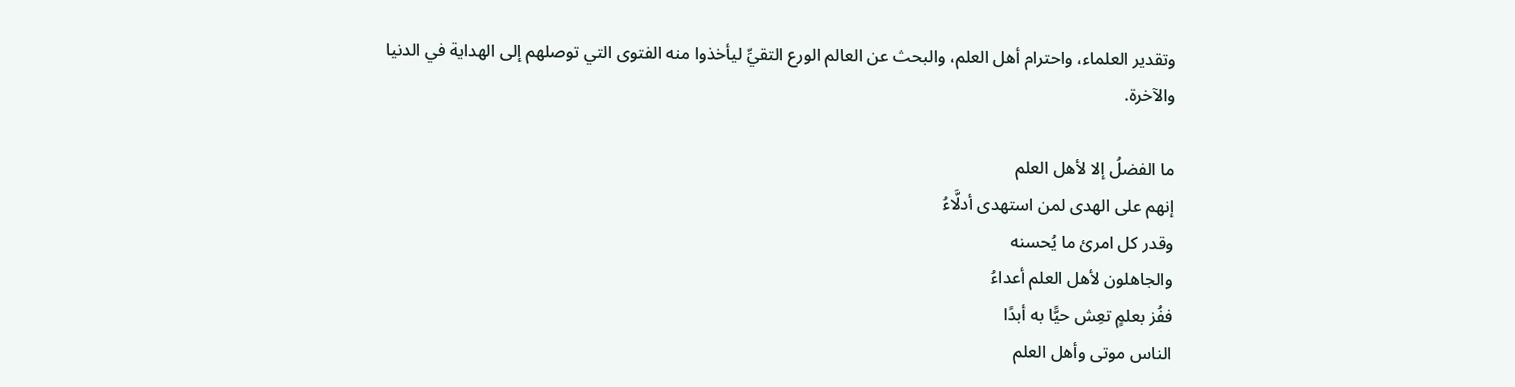وتقدير العلماء، واحترام أهل العلم، والبحث عن العالم الورع التقيِّ ليأخذوا منه الفتوى التي توصلهم إلى الهداية في الدنيا والآخرة.

ما الفضلُ إلا لأهل العلم
إنهم على الهدى لمن استهدى أدلَّاءُ
وقدر كل امرئ ما يُحسنه
والجاهلون لأهل العلم أعداءُ
ففُز بعلمٍ تعِش حيًّا به أبدًا
الناس موتى وأهل العلم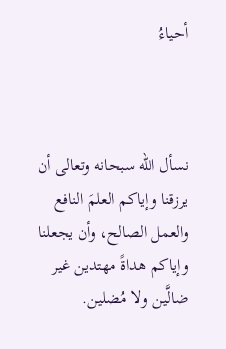أحياءُ



نسأل الله سبحانه وتعالى أن يرزقنا وإياكم العلمَ النافع والعمل الصالح، وأن يجعلنا وإياكم هداةً مهتدين غير ضالَّين ولا مُضلين.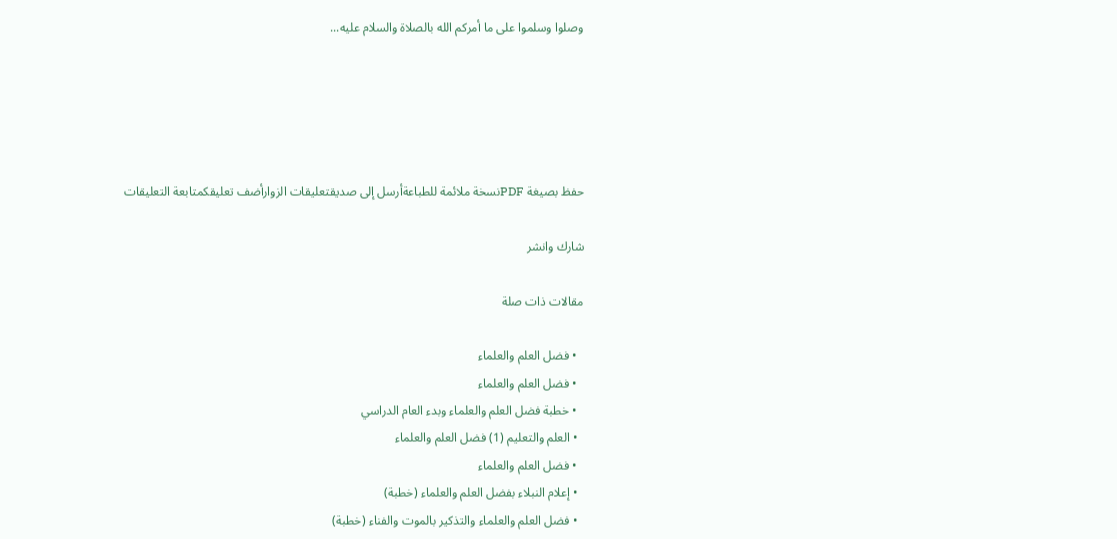وصلوا وسلموا على ما أمركم الله بالصلاة والسلام عليه...





حفظ بصيغة PDFنسخة ملائمة للطباعةأرسل إلى صديقتعليقات الزوارأضف تعليقكمتابعة التعليقات

شارك وانشر

مقالات ذات صلة

  • فضل العلم والعلماء
  • فضل العلم والعلماء
  • خطبة فضل العلم والعلماء وبدء العام الدراسي
  • العلم والتعليم (1) فضل العلم والعلماء
  • فضل العلم والعلماء
  • إعلام النبلاء بفضل العلم والعلماء (خطبة)
  • فضل العلم والعلماء والتذكير بالموت والفناء (خطبة)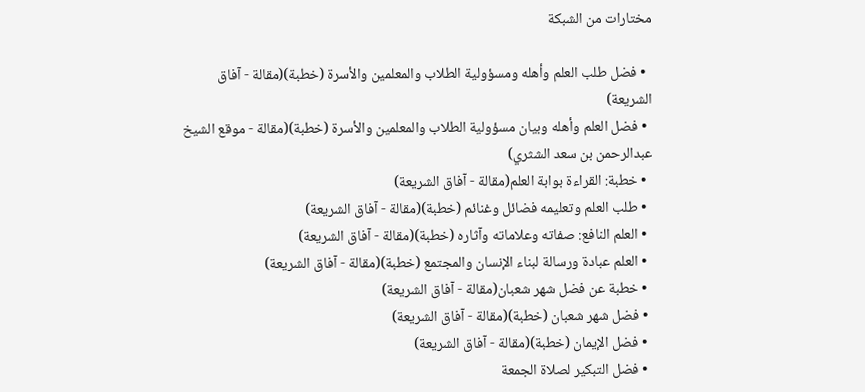مختارات من الشبكة

  • فضل طلب العلم وأهله ومسؤولية الطلاب والمعلمين والأسرة (خطبة)(مقالة - آفاق الشريعة)
  • فضل العلم وأهله وبيان مسؤولية الطلاب والمعلمين والأسرة (خطبة)(مقالة - موقع الشيخ عبدالرحمن بن سعد الشثري)
  • خطبة: القراءة بوابة العلم(مقالة - آفاق الشريعة)
  • طلب العلم وتعليمه فضائل وغنائم (خطبة)(مقالة - آفاق الشريعة)
  • العلم النافع: صفاته وعلاماته وآثاره (خطبة)(مقالة - آفاق الشريعة)
  • العلم عبادة ورسالة لبناء الإنسان والمجتمع (خطبة)(مقالة - آفاق الشريعة)
  • خطبة عن فضل شهر شعبان(مقالة - آفاق الشريعة)
  • فضل شهر شعبان (خطبة)(مقالة - آفاق الشريعة)
  • فضل الإيمان (خطبة)(مقالة - آفاق الشريعة)
  • فضل التبكير لصلاة الجمعة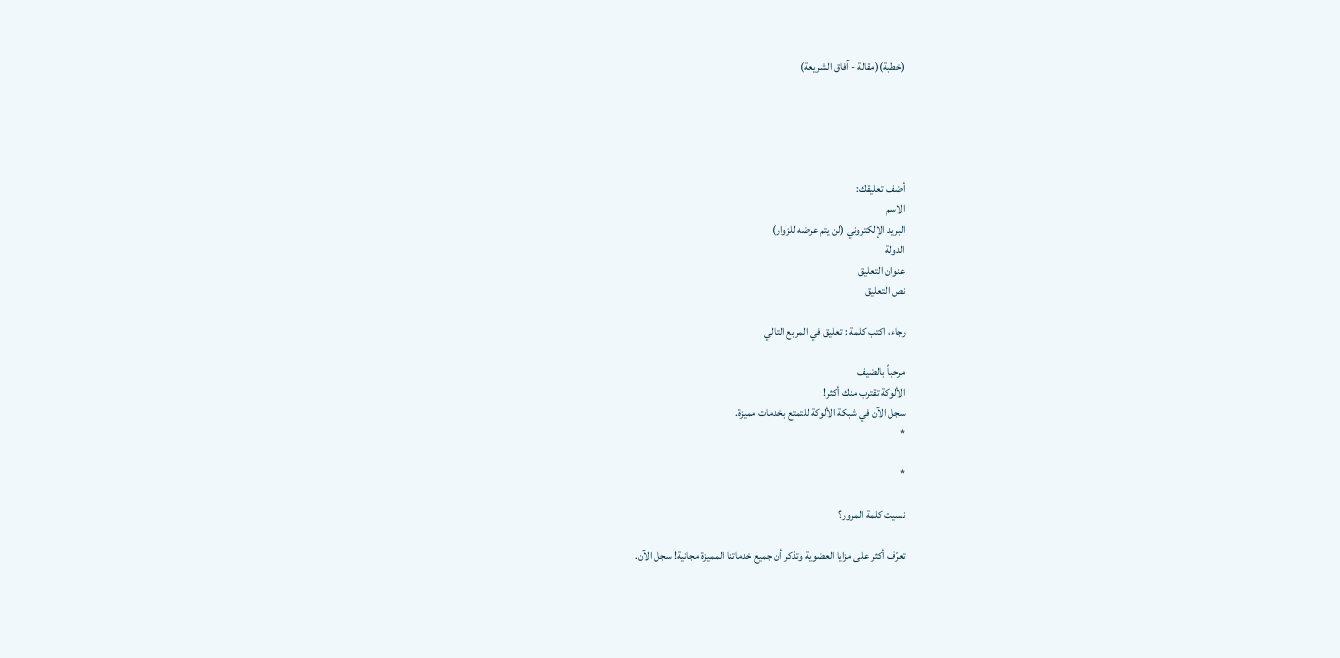(خطبة)(مقالة - آفاق الشريعة)





أضف تعليقك:
الاسم
البريد الإلكتروني (لن يتم عرضه للزوار)
الدولة
عنوان التعليق
نص التعليق

رجاء، اكتب كلمة : تعليق في المربع التالي

مرحباً بالضيف
الألوكة تقترب منك أكثر!
سجل الآن في شبكة الألوكة للتمتع بخدمات مميزة.
*

*

نسيت كلمة المرور؟

تعرّف أكثر على مزايا العضوية وتذكر أن جميع خدماتنا المميزة مجانية! سجل الآن.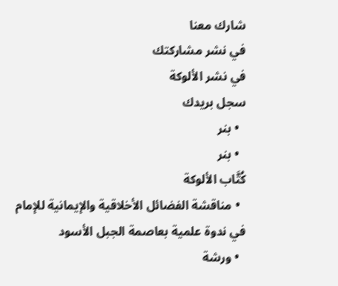شارك معنا
في نشر مشاركتك
في نشر الألوكة
سجل بريدك
  • بنر
  • بنر
كُتَّاب الألوكة
  • مناقشة الفضائل الأخلاقية والإيمانية للإمام في ندوة علمية بعاصمة الجبل الأسود
  • ورشة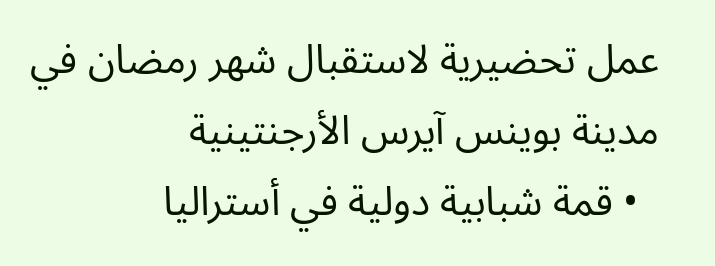عمل تحضيرية لاستقبال شهر رمضان في مدينة بوينس آيرس الأرجنتينية
  • قمة شبابية دولية في أستراليا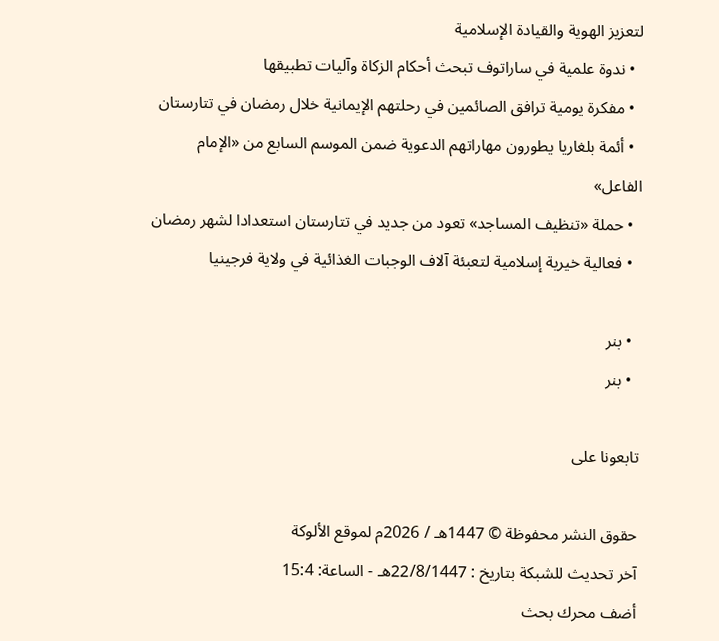لتعزيز الهوية والقيادة الإسلامية
  • ندوة علمية في ساراتوف تبحث أحكام الزكاة وآليات تطبيقها
  • مفكرة يومية ترافق الصائمين في رحلتهم الإيمانية خلال رمضان في تتارستان
  • أئمة بلغاريا يطورون مهاراتهم الدعوية ضمن الموسم السابع من «الإمام الفاعل»
  • حملة «تنظيف المساجد» تعود من جديد في تتارستان استعدادا لشهر رمضان
  • فعالية خيرية إسلامية لتعبئة آلاف الوجبات الغذائية في ولاية فرجينيا

  • بنر
  • بنر

تابعونا على

حقوق النشر محفوظة © 1447هـ / 2026م لموقع الألوكة
آخر تحديث للشبكة بتاريخ : 22/8/1447هـ - الساعة: 15:4
أضف محرك بحث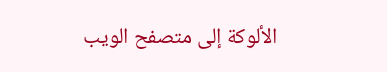الألوكة إلى متصفح الويب